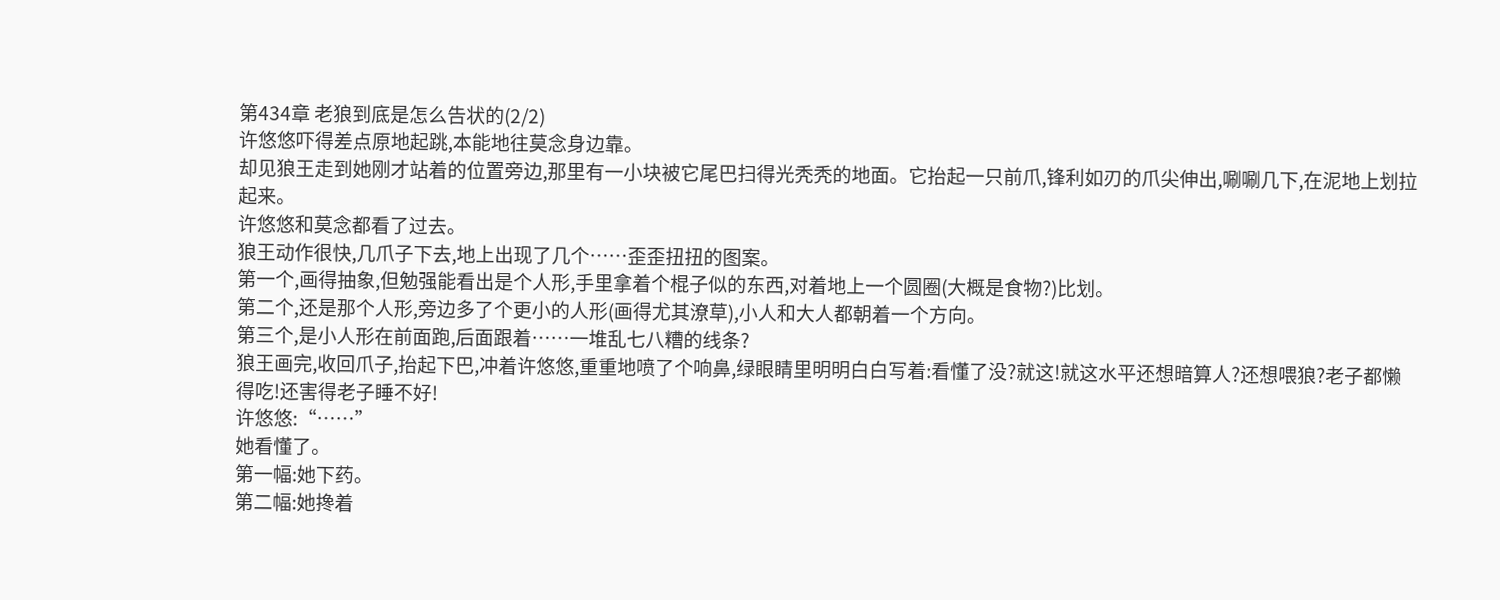第434章 老狼到底是怎么告状的(2/2)
许悠悠吓得差点原地起跳,本能地往莫念身边靠。
却见狼王走到她刚才站着的位置旁边,那里有一小块被它尾巴扫得光秃秃的地面。它抬起一只前爪,锋利如刃的爪尖伸出,唰唰几下,在泥地上划拉起来。
许悠悠和莫念都看了过去。
狼王动作很快,几爪子下去,地上出现了几个……歪歪扭扭的图案。
第一个,画得抽象,但勉强能看出是个人形,手里拿着个棍子似的东西,对着地上一个圆圈(大概是食物?)比划。
第二个,还是那个人形,旁边多了个更小的人形(画得尤其潦草),小人和大人都朝着一个方向。
第三个,是小人形在前面跑,后面跟着……一堆乱七八糟的线条?
狼王画完,收回爪子,抬起下巴,冲着许悠悠,重重地喷了个响鼻,绿眼睛里明明白白写着:看懂了没?就这!就这水平还想暗算人?还想喂狼?老子都懒得吃!还害得老子睡不好!
许悠悠:“……”
她看懂了。
第一幅:她下药。
第二幅:她搀着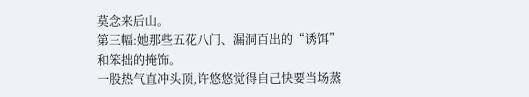莫念来后山。
第三幅:她那些五花八门、漏洞百出的“诱饵”和笨拙的掩饰。
一股热气直冲头顶,许悠悠觉得自己快要当场蒸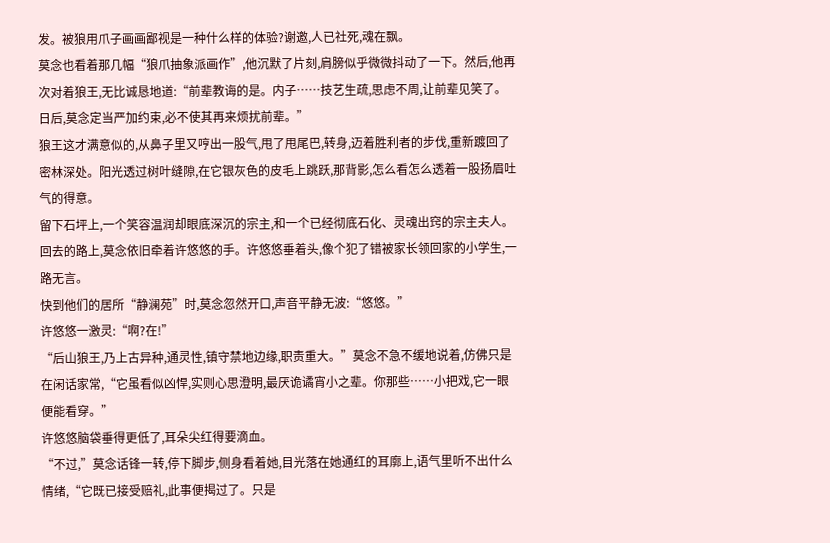发。被狼用爪子画画鄙视是一种什么样的体验?谢邀,人已社死,魂在飘。
莫念也看着那几幅“狼爪抽象派画作”,他沉默了片刻,肩膀似乎微微抖动了一下。然后,他再次对着狼王,无比诚恳地道:“前辈教诲的是。内子……技艺生疏,思虑不周,让前辈见笑了。日后,莫念定当严加约束,必不使其再来烦扰前辈。”
狼王这才满意似的,从鼻子里又哼出一股气,甩了甩尾巴,转身,迈着胜利者的步伐,重新踱回了密林深处。阳光透过树叶缝隙,在它银灰色的皮毛上跳跃,那背影,怎么看怎么透着一股扬眉吐气的得意。
留下石坪上,一个笑容温润却眼底深沉的宗主,和一个已经彻底石化、灵魂出窍的宗主夫人。
回去的路上,莫念依旧牵着许悠悠的手。许悠悠垂着头,像个犯了错被家长领回家的小学生,一路无言。
快到他们的居所“静澜苑”时,莫念忽然开口,声音平静无波:“悠悠。”
许悠悠一激灵:“啊?在!”
“后山狼王,乃上古异种,通灵性,镇守禁地边缘,职责重大。”莫念不急不缓地说着,仿佛只是在闲话家常,“它虽看似凶悍,实则心思澄明,最厌诡谲宵小之辈。你那些……小把戏,它一眼便能看穿。”
许悠悠脑袋垂得更低了,耳朵尖红得要滴血。
“不过,”莫念话锋一转,停下脚步,侧身看着她,目光落在她通红的耳廓上,语气里听不出什么情绪,“它既已接受赔礼,此事便揭过了。只是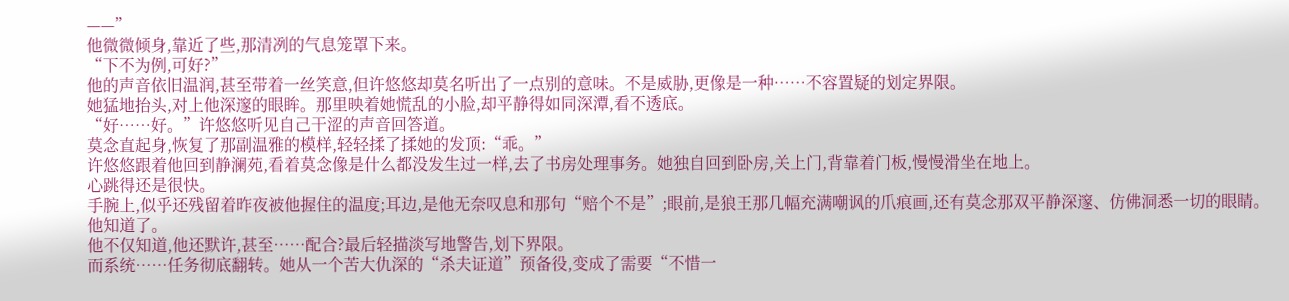——”
他微微倾身,靠近了些,那清冽的气息笼罩下来。
“下不为例,可好?”
他的声音依旧温润,甚至带着一丝笑意,但许悠悠却莫名听出了一点别的意味。不是威胁,更像是一种……不容置疑的划定界限。
她猛地抬头,对上他深邃的眼眸。那里映着她慌乱的小脸,却平静得如同深潭,看不透底。
“好……好。”许悠悠听见自己干涩的声音回答道。
莫念直起身,恢复了那副温雅的模样,轻轻揉了揉她的发顶:“乖。”
许悠悠跟着他回到静澜苑,看着莫念像是什么都没发生过一样,去了书房处理事务。她独自回到卧房,关上门,背靠着门板,慢慢滑坐在地上。
心跳得还是很快。
手腕上,似乎还残留着昨夜被他握住的温度;耳边,是他无奈叹息和那句“赔个不是”;眼前,是狼王那几幅充满嘲讽的爪痕画,还有莫念那双平静深邃、仿佛洞悉一切的眼睛。
他知道了。
他不仅知道,他还默许,甚至……配合?最后轻描淡写地警告,划下界限。
而系统……任务彻底翻转。她从一个苦大仇深的“杀夫证道”预备役,变成了需要“不惜一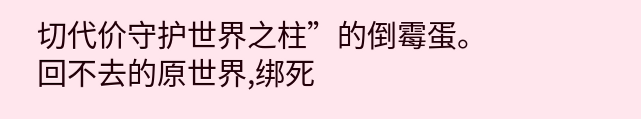切代价守护世界之柱”的倒霉蛋。回不去的原世界,绑死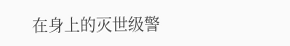在身上的灭世级警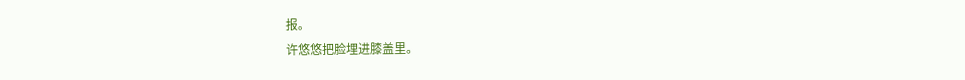报。
许悠悠把脸埋进膝盖里。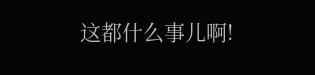这都什么事儿啊!